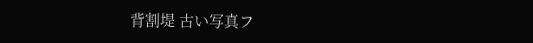背割堤 古い写真フ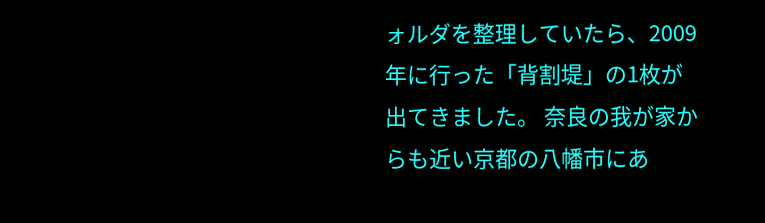ォルダを整理していたら、2009年に行った「背割堤」の1枚が出てきました。 奈良の我が家からも近い京都の八幡市にあ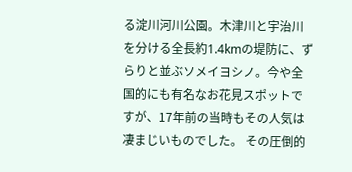る淀川河川公園。木津川と宇治川を分ける全長約1.4kmの堤防に、ずらりと並ぶソメイヨシノ。今や全国的にも有名なお花見スポットですが、17年前の当時もその人気は凄まじいものでした。 その圧倒的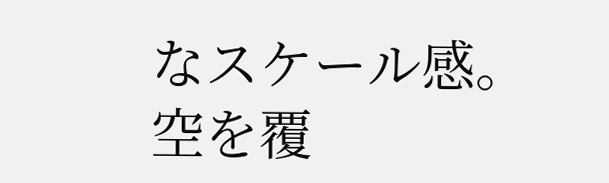なスケール感。空を覆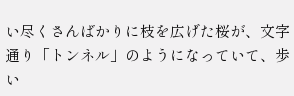い尽くさんばかりに枝を広げた桜が、文字通り「トンネル」のようになっていて、歩い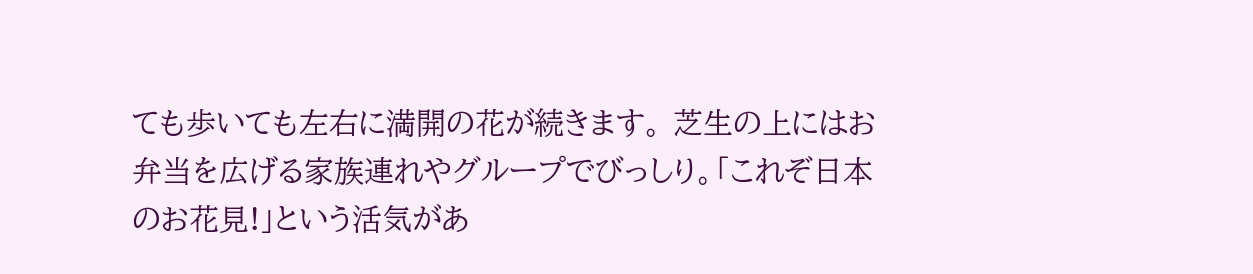ても歩いても左右に満開の花が続きます。 芝生の上にはお弁当を広げる家族連れやグループでびっしり。「これぞ日本のお花見!」という活気があ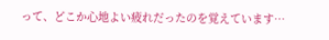って、どこか心地よい疲れだったのを覚えています…